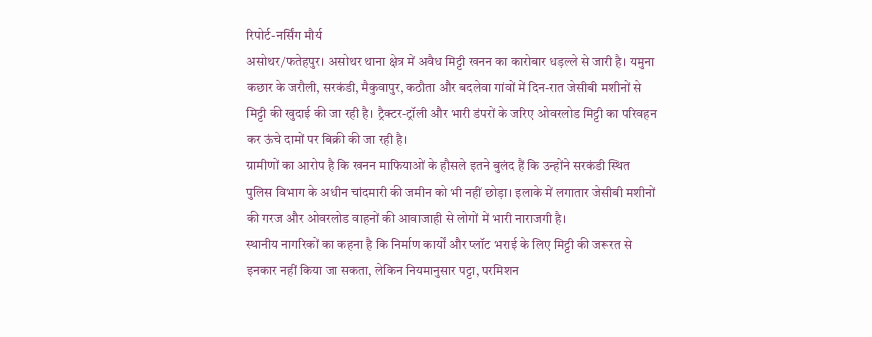रिपोर्ट-नर्सिंग मौर्य
असोथर/फतेहपुर। असोथर थाना क्षेत्र में अवैध मिट्टी खनन का कारोबार धड़ल्ले से जारी है। यमुना कछार के जरौली, सरकंडी, मैकुवापुर, कठौता और बदलेवा गांवों में दिन-रात जेसीबी मशीनों से मिट्टी की खुदाई की जा रही है। ट्रैक्टर-ट्रॉली और भारी डंपरों के जरिए ओवरलोड मिट्टी का परिवहन कर ऊंचे दामों पर बिक्री की जा रही है।
ग्रामीणों का आरोप है कि खनन माफियाओं के हौसले इतने बुलंद हैं कि उन्होंने सरकंडी स्थित पुलिस विभाग के अधीन चांदमारी की जमीन को भी नहीं छोड़ा। इलाके में लगातार जेसीबी मशीनों की गरज और ओवरलोड वाहनों की आवाजाही से लोगों में भारी नाराजगी है।
स्थानीय नागरिकों का कहना है कि निर्माण कार्यों और प्लॉट भराई के लिए मिट्टी की जरूरत से इनकार नहीं किया जा सकता, लेकिन नियमानुसार पट्टा, परमिशन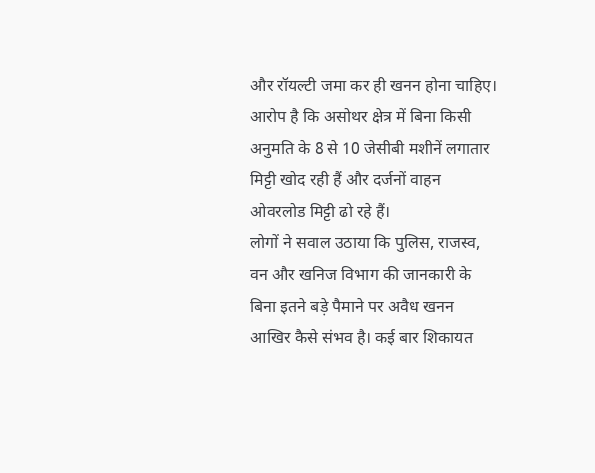और रॉयल्टी जमा कर ही खनन होना चाहिए। आरोप है कि असोथर क्षेत्र में बिना किसी अनुमति के 8 से 10 जेसीबी मशीनें लगातार मिट्टी खोद रही हैं और दर्जनों वाहन ओवरलोड मिट्टी ढो रहे हैं।
लोगों ने सवाल उठाया कि पुलिस, राजस्व, वन और खनिज विभाग की जानकारी के बिना इतने बड़े पैमाने पर अवैध खनन आखिर कैसे संभव है। कई बार शिकायत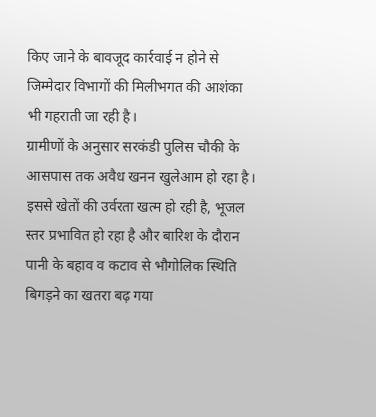किए जाने के बावजूद कार्रवाई न होने से जिम्मेदार विभागों की मिलीभगत की आशंका भी गहराती जा रही है।
ग्रामीणों के अनुसार सरकंडी पुलिस चौकी के आसपास तक अवैध खनन खुलेआम हो रहा है। इससे खेतों की उर्वरता खत्म हो रही है, भूजल स्तर प्रभावित हो रहा है और बारिश के दौरान पानी के बहाव व कटाव से भौगोलिक स्थिति बिगड़ने का खतरा बढ़ गया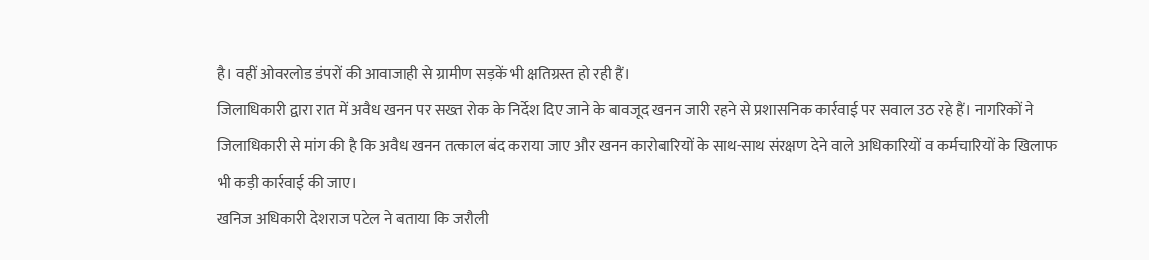है। वहीं ओवरलोड डंपरों की आवाजाही से ग्रामीण सड़कें भी क्षतिग्रस्त हो रही हैं।
जिलाधिकारी द्वारा रात में अवैध खनन पर सख्त रोक के निर्देश दिए जाने के बावजूद खनन जारी रहने से प्रशासनिक कार्रवाई पर सवाल उठ रहे हैं। नागरिकों ने जिलाधिकारी से मांग की है कि अवैध खनन तत्काल बंद कराया जाए और खनन कारोबारियों के साथ-साथ संरक्षण देने वाले अधिकारियों व कर्मचारियों के खिलाफ भी कड़ी कार्रवाई की जाए।
खनिज अधिकारी देशराज पटेल ने बताया कि जरौली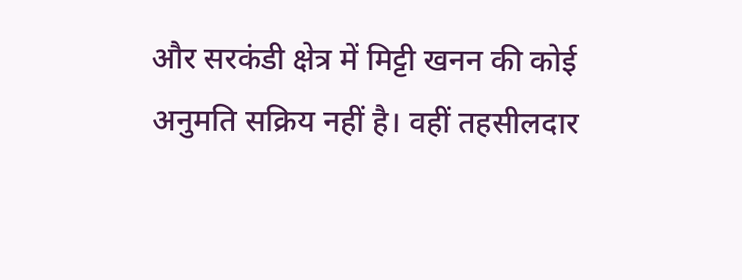और सरकंडी क्षेत्र में मिट्टी खनन की कोई अनुमति सक्रिय नहीं है। वहीं तहसीलदार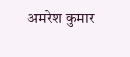अमरेश कुमार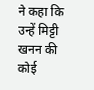ने कहा कि उन्हें मिट्टी खनन की कोई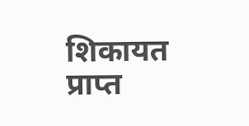शिकायत प्राप्त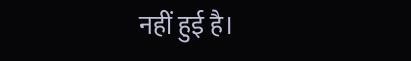नहीं हुई है।